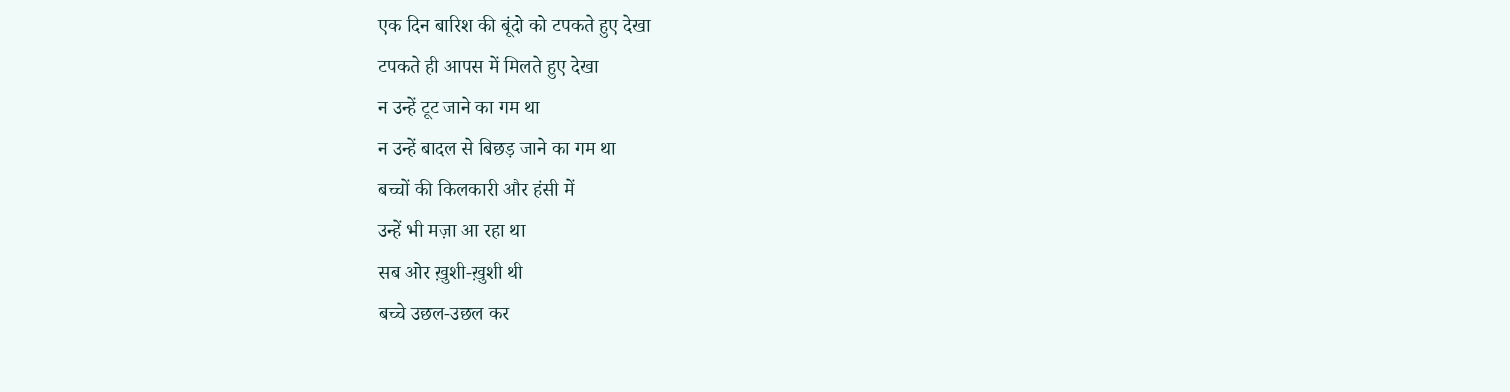एक दिन बारिश की बूंदो को टपकते हुए देखा
टपकते ही आपस में मिलते हुए देखा
न उन्हें टूट जाने का गम था
न उन्हें बादल से बिछड़ जाने का गम था
बच्चों की किलकारी और हंसी में
उन्हें भी मज़ा आ रहा था
सब ओर ख़ुशी-ख़ुशी थी
बच्चे उछल-उछल कर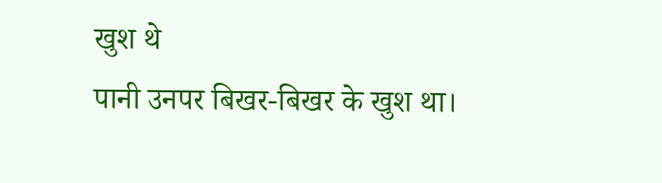खुश थे
पानी उनपर बिखर-बिखर के खुश था।